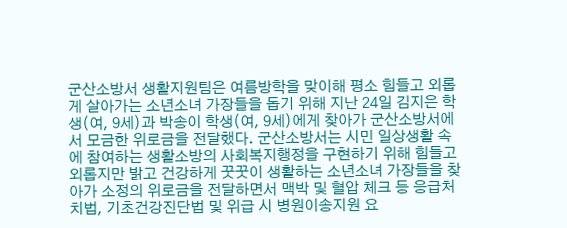군산소방서 생활지원팀은 여름방학을 맞이해 평소 힘들고 외롭게 살아가는 소년소녀 가장들을 돕기 위해 지난 24일 김지은 학생(여, 9세)과 박송이 학생(여, 9세)에게 찾아가 군산소방서에서 모금한 위로금을 전달했다. 군산소방서는 시민 일상생활 속에 참여하는 생활소방의 사회복지행정을 구현하기 위해 힘들고 외롭지만 밝고 건강하게 꿋꿋이 생활하는 소년소녀 가장들을 찾아가 소정의 위로금을 전달하면서 맥박 및 혈압 체크 등 응급처치법, 기초건강진단법 및 위급 시 병원이송지원 요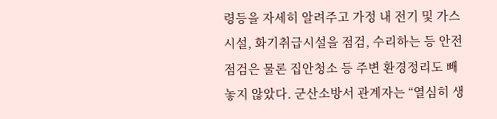령등을 자세히 알려주고 가정 내 전기 및 가스시설, 화기취급시설을 점검, 수리하는 등 안전점검은 물론 집안청소 등 주변 환경정리도 빼놓지 않았다. 군산소방서 관계자는 “열심히 생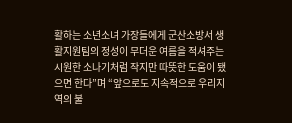활하는 소년소녀 가장들에게 군산소방서 생활지원팀의 정성이 무더운 여름을 적셔주는 시원한 소나기처럼 작지만 따뜻한 도움이 됐으면 한다”며 “앞으로도 지속적으로 우리지역의 불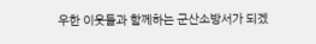우한 이웃들과 함께하는 군산소방서가 되겠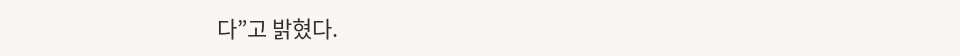다”고 밝혔다.